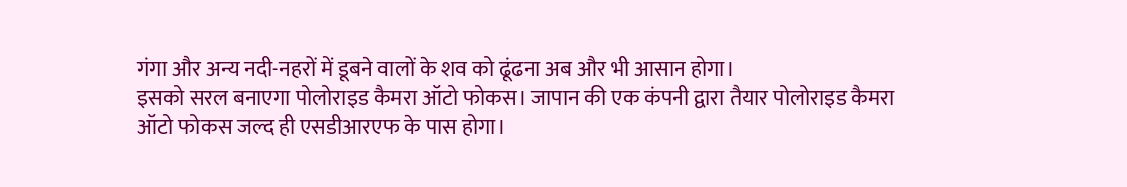गंगा और अन्य नदी-नहरों में डूबने वालों के शव को ढूंढना अब और भी आसान होगा।
इसको सरल बनाएगा पोलोराइड कैमरा ऑटो फोकस। जापान की एक कंपनी द्वारा तैयार पोलोराइड कैमरा ऑटो फोकस जल्द ही एसडीआरएफ के पास होगा।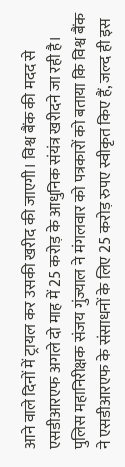आने वाले दिनों में ट्रायल कर उसकी खरीद की जाएगी। विश्व बैंक की मदद से एसडीआरएफ अगले दो माह में 25 करोड़ के आधुनिक संयंत्र खरीदने जा रही है।
पुलिस महानिरीक्षक संजय गुंज्याल ने मंगलवार को पत्रकारों को बताया कि विश्व बैंक ने एसडीआरएफ के संसाधनों के लिए 25 करोड़ रुपए स्वीकृत किए हैं, जल्द ही इस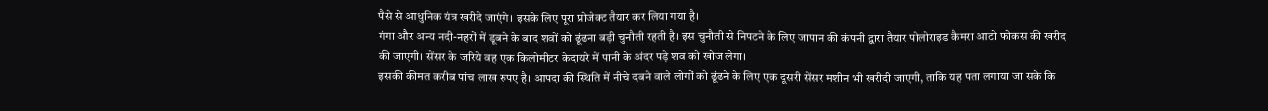पैसे से आधुनिक यंत्र खरीदे जाएंगे। इसके लिए पूरा प्रोजेक्ट तैयार कर लिया गया है।
गंगा और अन्य नदी-नहरों में डूबने के बाद शवों को ढूंढना बड़ी चुनौती रहती है। इस चुनौती से निपटने के लिए जापान की कंपनी द्वारा तैयार पोलोराइड कैमरा आटो फोकस की खरीद की जाएगी। सेंसर के जरिये वह एक किलोमीटर केदायरे में पानी के अंदर पड़े शव को खोज लेगा।
इसकी कीमत करीब पांच लाख रुपए है। आपदा की स्थिति में नीचे दबने वाले लोगों को ढूंढने के लिए एक दूसरी सेंसर मशीन भी खरीदी जाएगी, ताकि यह पता लगाया जा सके कि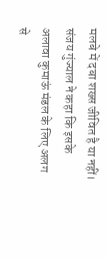मलबे में दबा शख्स जीवित है या नहीं। संजय गुंज्याल ने कहा कि इसके अलावा कुमाऊं मंडल के लिए अलग से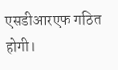एसडीआरएफ गठित होगी।